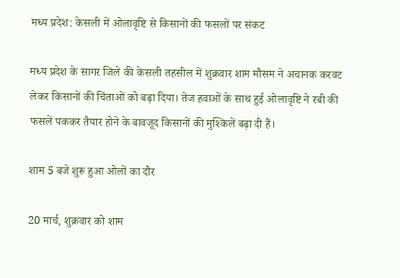मध्य प्रदेश: केसली में ओलावृष्टि से किसानों की फसलों पर संकट

मध्य प्रदेश के सागर जिले की केसली तहसील में शुक्रवार शाम मौसम ने अचानक करवट लेकर किसानों की चिंताओं को बढ़ा दिया। तेज हवाओं के साथ हुई ओलावृष्टि ने रबी की फसलें पककर तैयार होने के बावजूद किसानों की मुश्किलें बढ़ा दी हैं।

शाम 5 बजे शुरू हुआ ओलों का दौर

20 मार्च, शुक्रवार को शाम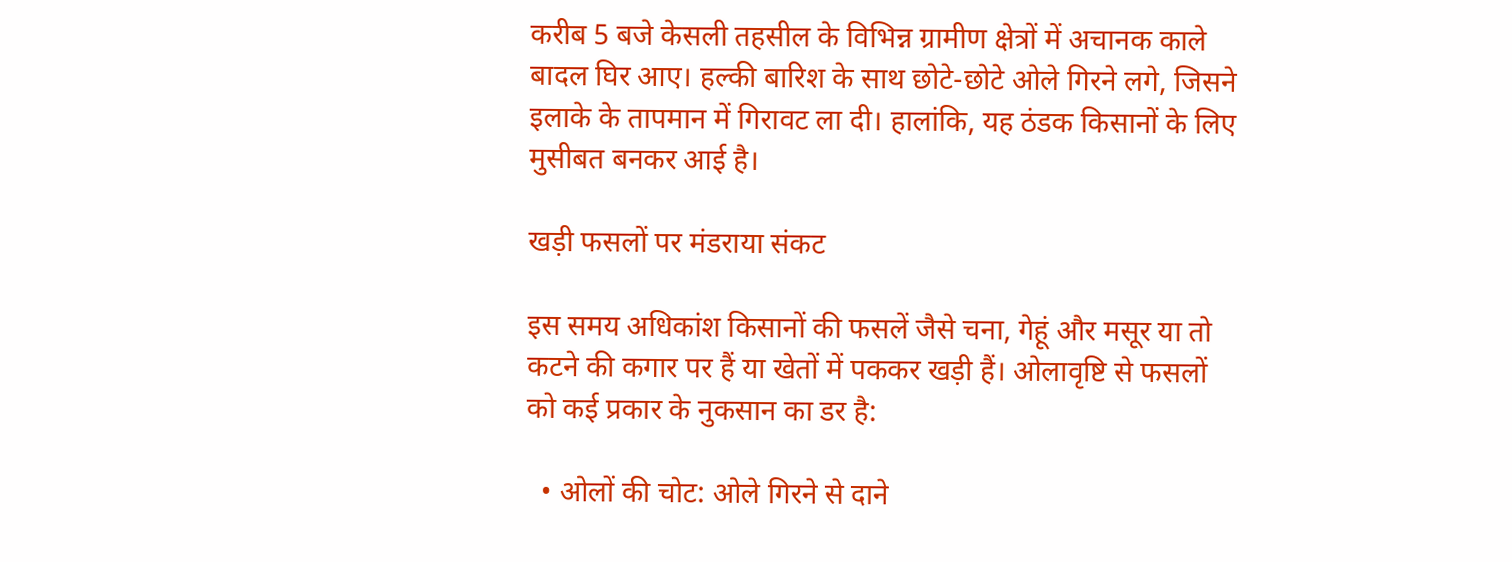करीब 5 बजे केसली तहसील के विभिन्न ग्रामीण क्षेत्रों में अचानक काले बादल घिर आए। हल्की बारिश के साथ छोटे-छोटे ओले गिरने लगे, जिसने इलाके के तापमान में गिरावट ला दी। हालांकि, यह ठंडक किसानों के लिए मुसीबत बनकर आई है।

खड़ी फसलों पर मंडराया संकट

इस समय अधिकांश किसानों की फसलें जैसे चना, गेहूं और मसूर या तो कटने की कगार पर हैं या खेतों में पककर खड़ी हैं। ओलावृष्टि से फसलों को कई प्रकार के नुकसान का डर है:

  • ओलों की चोट: ओले गिरने से दाने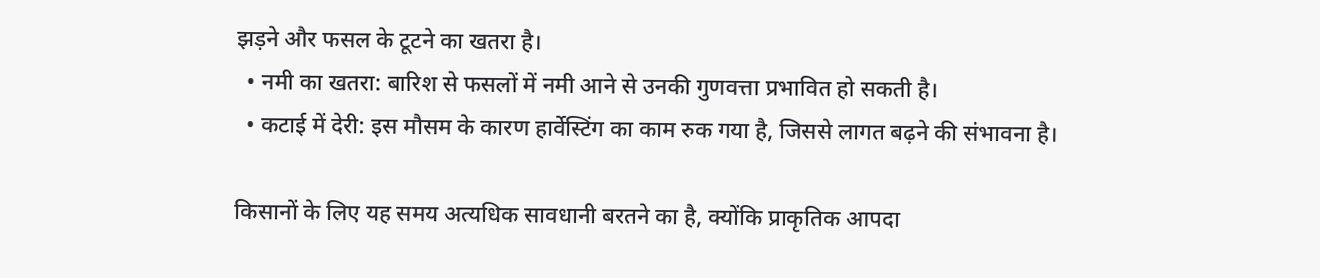झड़ने और फसल के टूटने का खतरा है।
  • नमी का खतरा: बारिश से फसलों में नमी आने से उनकी गुणवत्ता प्रभावित हो सकती है।
  • कटाई में देरी: इस मौसम के कारण हार्वेस्टिंग का काम रुक गया है, जिससे लागत बढ़ने की संभावना है।

किसानों के लिए यह समय अत्यधिक सावधानी बरतने का है, क्योंकि प्राकृतिक आपदा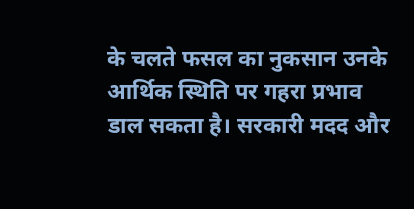के चलते फसल का नुकसान उनके आर्थिक स्थिति पर गहरा प्रभाव डाल सकता है। सरकारी मदद और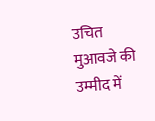उचित मुआवजे की उम्मीद में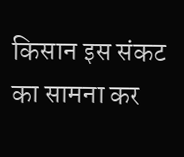किसान इस संकट का सामना कर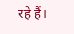रहे हैं।